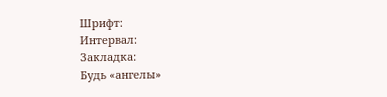Шрифт:
Интервал:
Закладка:
Будь «ангелы»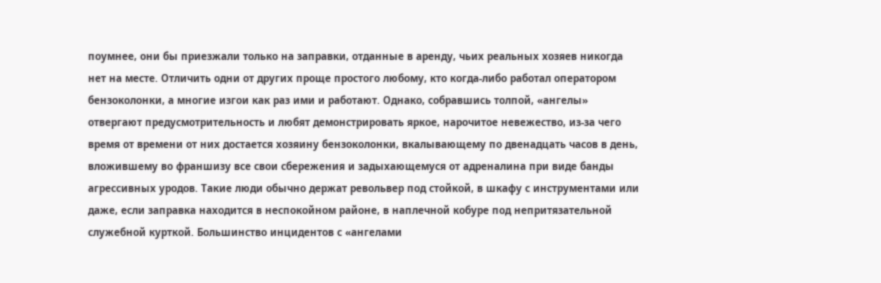поумнее, они бы приезжали только на заправки, отданные в аренду, чьих реальных хозяев никогда нет на месте. Отличить одни от других проще простого любому, кто когда-либо работал оператором бензоколонки, а многие изгои как раз ими и работают. Однако, собравшись толпой, «ангелы» отвергают предусмотрительность и любят демонстрировать яркое, нарочитое невежество, из-за чего время от времени от них достается хозяину бензоколонки, вкалывающему по двенадцать часов в день, вложившему во франшизу все свои сбережения и задыхающемуся от адреналина при виде банды агрессивных уродов. Такие люди обычно держат револьвер под стойкой, в шкафу с инструментами или даже, если заправка находится в неспокойном районе, в наплечной кобуре под непритязательной служебной курткой. Большинство инцидентов с «ангелами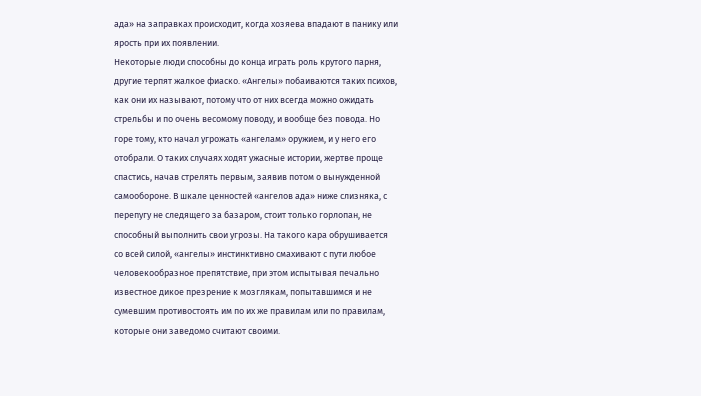ада» на заправках происходит, когда хозяева впадают в панику или ярость при их появлении.
Некоторые люди способны до конца играть роль крутого парня, другие терпят жалкое фиаско. «Ангелы» побаиваются таких психов, как они их называют, потому что от них всегда можно ожидать стрельбы и по очень весомому поводу, и вообще без повода. Но горе тому, кто начал угрожать «ангелам» оружием, и у него его отобрали. О таких случаях ходят ужасные истории, жертве проще спастись, начав стрелять первым, заявив потом о вынужденной самообороне. В шкале ценностей «ангелов ада» ниже слизняка, с перепугу не следящего за базаром, стоит только горлопан, не способный выполнить свои угрозы. На такого кара обрушивается со всей силой, «ангелы» инстинктивно смахивают с пути любое человекообразное препятствие, при этом испытывая печально известное дикое презрение к мозглякам, попытавшимся и не сумевшим противостоять им по их же правилам или по правилам, которые они заведомо считают своими.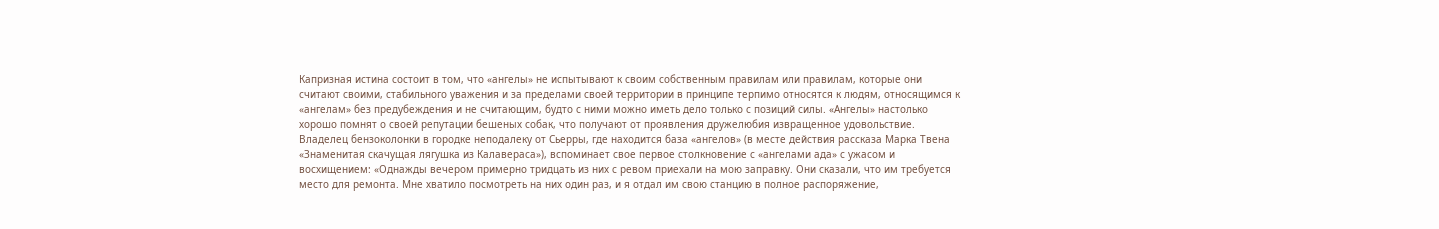Капризная истина состоит в том, что «ангелы» не испытывают к своим собственным правилам или правилам, которые они считают своими, стабильного уважения и за пределами своей территории в принципе терпимо относятся к людям, относящимся к «ангелам» без предубеждения и не считающим, будто с ними можно иметь дело только с позиций силы. «Ангелы» настолько хорошо помнят о своей репутации бешеных собак, что получают от проявления дружелюбия извращенное удовольствие.
Владелец бензоколонки в городке неподалеку от Сьерры, где находится база «ангелов» (в месте действия рассказа Марка Твена «Знаменитая скачущая лягушка из Калавераса»), вспоминает свое первое столкновение с «ангелами ада» с ужасом и восхищением: «Однажды вечером примерно тридцать из них с ревом приехали на мою заправку. Они сказали, что им требуется место для ремонта. Мне хватило посмотреть на них один раз, и я отдал им свою станцию в полное распоряжение,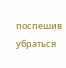поспешив убраться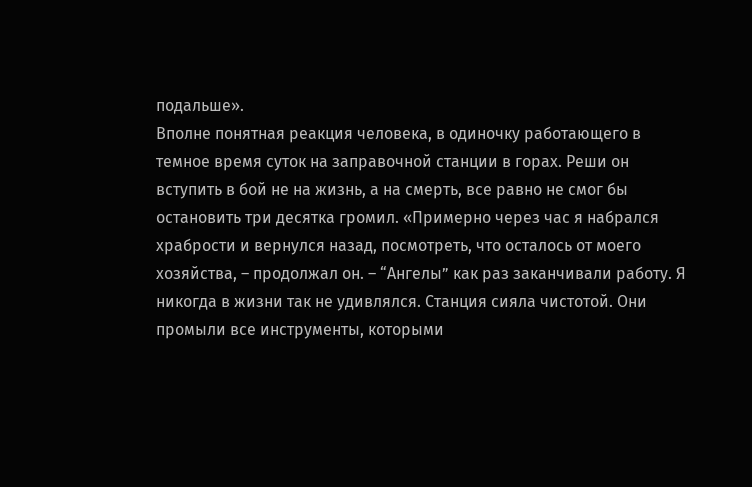подальше».
Вполне понятная реакция человека, в одиночку работающего в темное время суток на заправочной станции в горах. Реши он вступить в бой не на жизнь, а на смерть, все равно не смог бы остановить три десятка громил. «Примерно через час я набрался храбрости и вернулся назад, посмотреть, что осталось от моего хозяйства, – продолжал он. – “Ангелы” как раз заканчивали работу. Я никогда в жизни так не удивлялся. Станция сияла чистотой. Они промыли все инструменты, которыми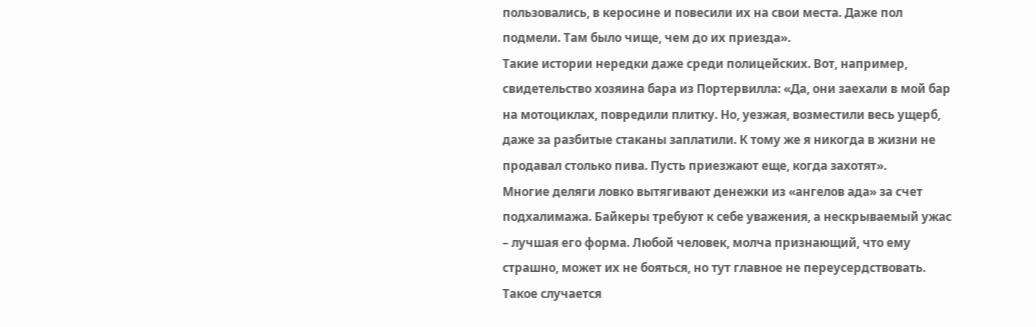пользовались, в керосине и повесили их на свои места. Даже пол подмели. Там было чище, чем до их приезда».
Такие истории нередки даже среди полицейских. Вот, например, свидетельство хозяина бара из Портервилла: «Да, они заехали в мой бар на мотоциклах, повредили плитку. Но, уезжая, возместили весь ущерб, даже за разбитые стаканы заплатили. К тому же я никогда в жизни не продавал столько пива. Пусть приезжают еще, когда захотят».
Многие деляги ловко вытягивают денежки из «ангелов ада» за счет подхалимажа. Байкеры требуют к себе уважения, а нескрываемый ужас – лучшая его форма. Любой человек, молча признающий, что ему страшно, может их не бояться, но тут главное не переусердствовать. Такое случается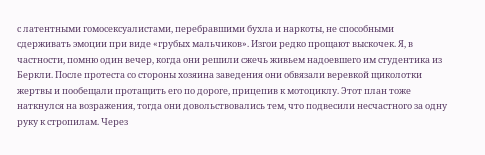с латентными гомосексуалистами, перебравшими бухла и наркоты, не способными сдерживать эмоции при виде «грубых мальчиков». Изгои редко прощают выскочек. Я, в частности, помню один вечер, когда они решили сжечь живьем надоевшего им студентика из Беркли. После протеста со стороны хозяина заведения они обвязали веревкой щиколотки жертвы и пообещали протащить его по дороге, прицепив к мотоциклу. Этот план тоже наткнулся на возражения, тогда они довольствовались тем, что подвесили несчастного за одну руку к стропилам. Через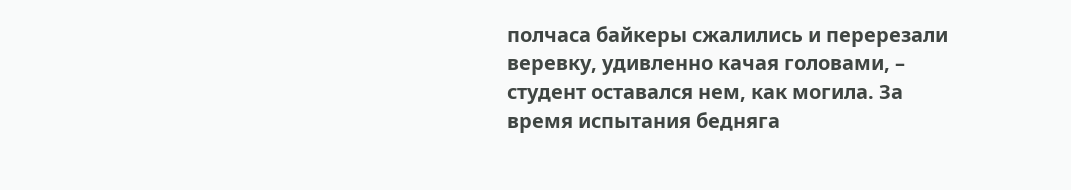полчаса байкеры сжалились и перерезали веревку, удивленно качая головами, – студент оставался нем, как могила. За время испытания бедняга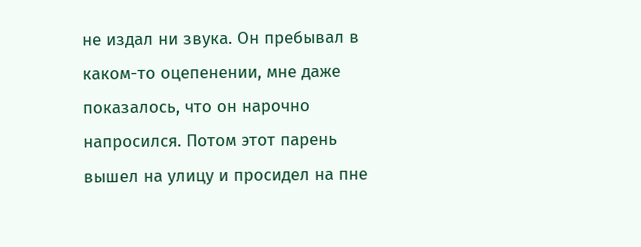не издал ни звука. Он пребывал в каком-то оцепенении, мне даже показалось, что он нарочно напросился. Потом этот парень вышел на улицу и просидел на пне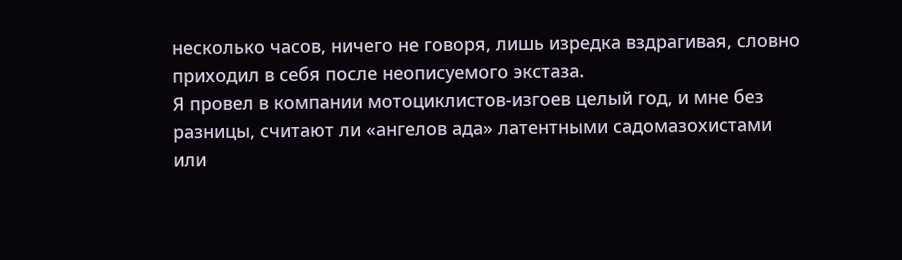несколько часов, ничего не говоря, лишь изредка вздрагивая, словно приходил в себя после неописуемого экстаза.
Я провел в компании мотоциклистов-изгоев целый год, и мне без разницы, считают ли «ангелов ада» латентными садомазохистами или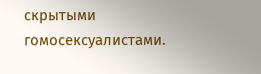скрытыми гомосексуалистами.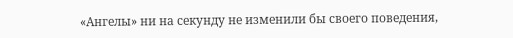«Ангелы» ни на секунду не изменили бы своего поведения,